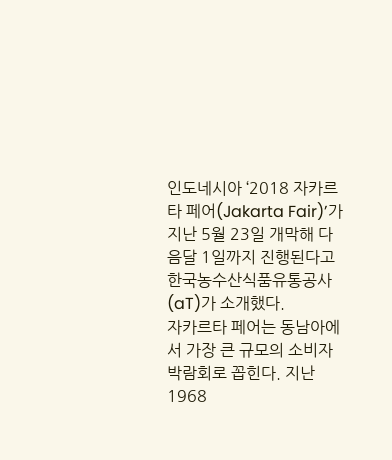인도네시아 ‘2018 자카르타 페어(Jakarta Fair)’가 지난 5월 23일 개막해 다음달 1일까지 진행된다고 한국농수산식품유통공사(aT)가 소개했다.
자카르타 페어는 동남아에서 가장 큰 규모의 소비자 박람회로 꼽힌다. 지난 1968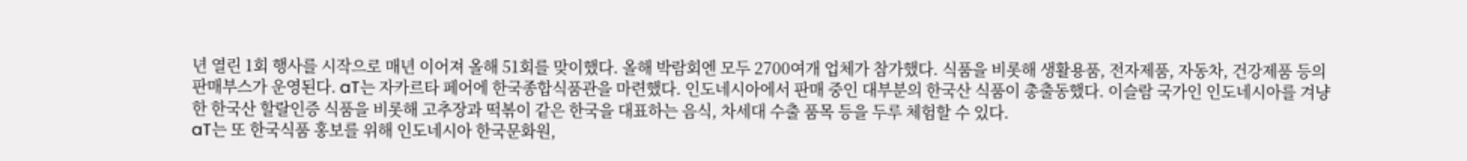년 열린 1회 행사를 시작으로 매년 이어져 올해 51회를 맞이했다. 올해 박람회엔 모두 2700여개 업체가 참가했다. 식품을 비롯해 생활용품, 전자제품, 자동차, 건강제품 등의 판매부스가 운영된다. aT는 자카르타 페어에 한국종합식품관을 마련했다. 인도네시아에서 판매 중인 대부분의 한국산 식품이 총출동했다. 이슬람 국가인 인도네시아를 겨냥한 한국산 할랄인증 식품을 비롯해 고추장과 떡볶이 같은 한국을 대표하는 음식, 차세대 수출 품목 등을 두루 체험할 수 있다.
aT는 또 한국식품 홍보를 위해 인도네시아 한국문화원,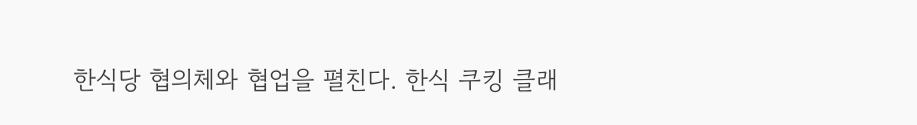한식당 협의체와 협업을 펼친다. 한식 쿠킹 클래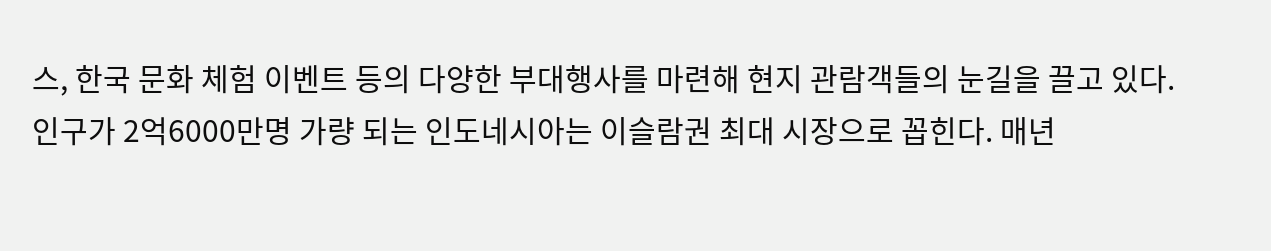스, 한국 문화 체험 이벤트 등의 다양한 부대행사를 마련해 현지 관람객들의 눈길을 끌고 있다.
인구가 2억6000만명 가량 되는 인도네시아는 이슬람권 최대 시장으로 꼽힌다. 매년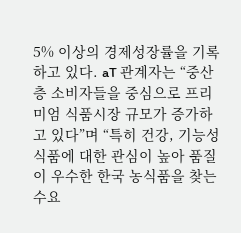5% 이상의 경제성장률을 기록하고 있다. aT 관계자는 “중산층 소비자들을 중심으로 프리미엄 식품시장 규모가 증가하고 있다”며 “특히 건강, 기능성 식품에 대한 관심이 높아 품질이 우수한 한국 농식품을 찾는 수요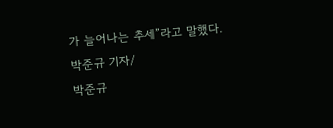가 늘어나는 추세”라고 말했다.
박준규 기자/
박준규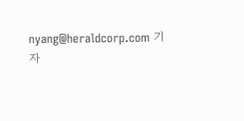nyang@heraldcorp.com 기자